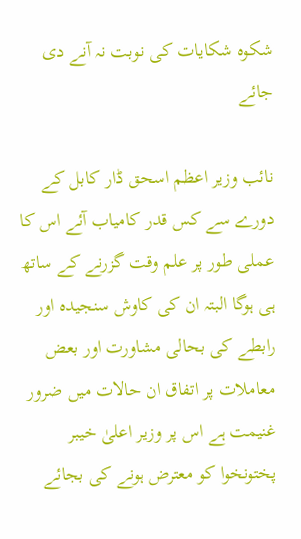شکوہ شکایات کی نوبت نہ آنے دی جائے

نائب وزیر اعظم اسحق ڈار کابل کے دورے سے کس قدر کامیاب آئے اس کا عملی طور پر علم وقت گزرنے کے ساتھ ہی ہوگا البتہ ان کی کاوش سنجیدہ اور رابطے کی بحالی مشاورت اور بعض معاملات پر اتفاق ان حالات میں ضرور غنیمت ہے اس پر وزیر اعلیٰ خیبر پختونخوا کو معترض ہونے کی بجائے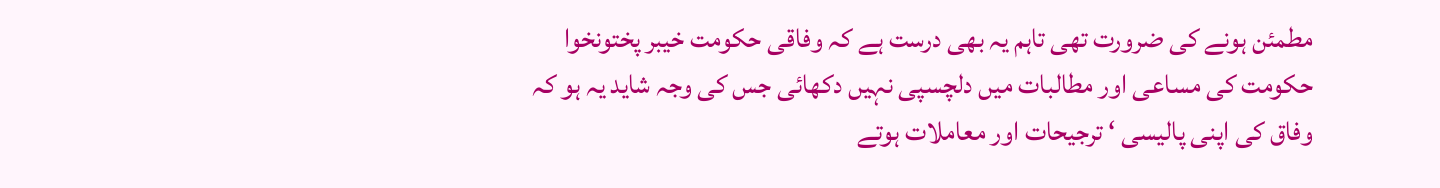مطمئن ہونے کی ضرورت تھی تاہم یہ بھی درست ہے کہ وفاقی حکومت خیبر پختونخوا حکومت کی مساعی اور مطالبات میں دلچسپی نہیں دکھائی جس کی وجہ شاید یہ ہو کہ وفاق کی اپنی پالیسی ‘ ترجیحات اور معاملات ہوتے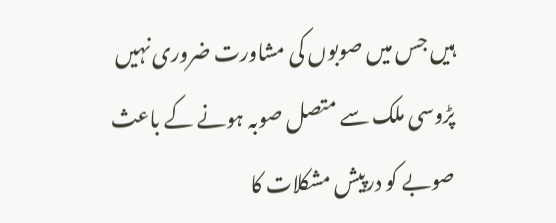ہیں جس میں صوبوں کی مشاورت ضروری نہیں پڑوسی ملک سے متصل صوبہ ہونے کے باعث صوبے کو درپیش مشکلات کا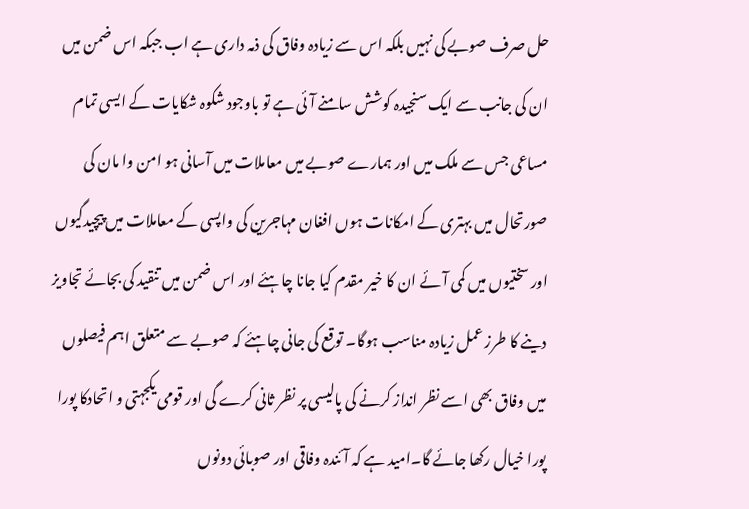حل صرف صوبے کی نہیں بلکہ اس سے زیادہ وفاق کی ذمہ داری ہے اب جبکہ اس ضمن میں ان کی جانب سے ایک سنجیدہ کوشش سامنے آئی ہے تو باوجود شکوہ شکایات کے ایسی تمام مساعی جس سے ملک میں اور ہمارے صوبے میں معاملات میں آسانی ہو امن وا مان کی صورتحال میں بہتری کے امکانات ہوں افغان مہاجرین کی واپسی کے معاملات میں پیچیدگیوں اور سختیوں میں کمی آئے ان کا خیر مقدم کیا جانا چاہئے اور اس ضمن میں تنقید کی بجائے تجاویز دینے کا طرز عمل زیادہ مناسب ہوگا۔ توقع کی جانی چاہئے کہ صوبے سے متعلق اہم فیصلوں میں وفاق بھی اسے نظر انداز کرنے کی پالیسی پر نظر ثانی کرے گی اور قومی یکجہتی و اتحادکا پورا پورا خیال رکھا جائے گا۔امید ہے کہ آئندہ وفاقی اور صوبائی دونوں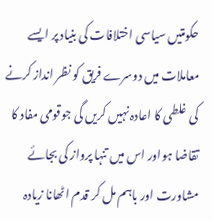حکومتیں سیاسی اختلافات کی بنیاد پر ایسے معاملات میں دوسرے فریق کو نظر انداز کرنے کی غلطی کا اعادہ نہیں کریں گی جوقومی مفاد کا تقاضا ہواور اس میں تنہا پرواز کی بجائے مشاورت اور باہم مل کر قدم اٹھانا زیادہ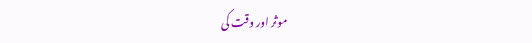موثر اور وقت کی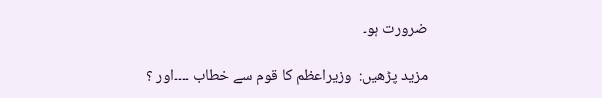ضرورت ہو۔

مزید پڑھیں:  وزیراعظم کا قوم سے خطاب ۔۔۔۔اور ؟